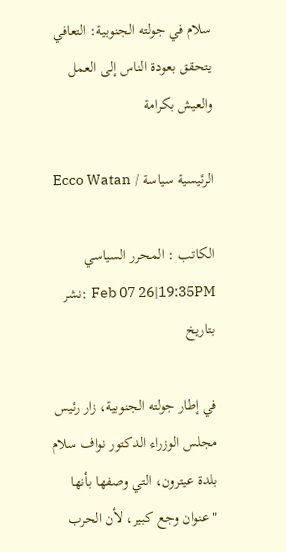سلام في جولته الجنوبية: التعافي يتحقق بعودة الناس إلى العمل والعيش بكرامة

الرئيسية سياسة / Ecco Watan

الكاتب : المحرر السياسي
Feb 07 26|19:35PM :نشر بتاريخ

في إطار جولته الجنوبية، زار رئيس مجلس الوزراء الدكتور نواف سلام بلدة عيترون، التي وصفها بأنها "عنوان وجع كبير، لأن الحرب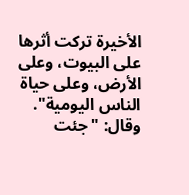الأخيرة تركت أثرها على البيوت، وعلى الأرض، وعلى حياة الناس اليومية". وقال: "جئت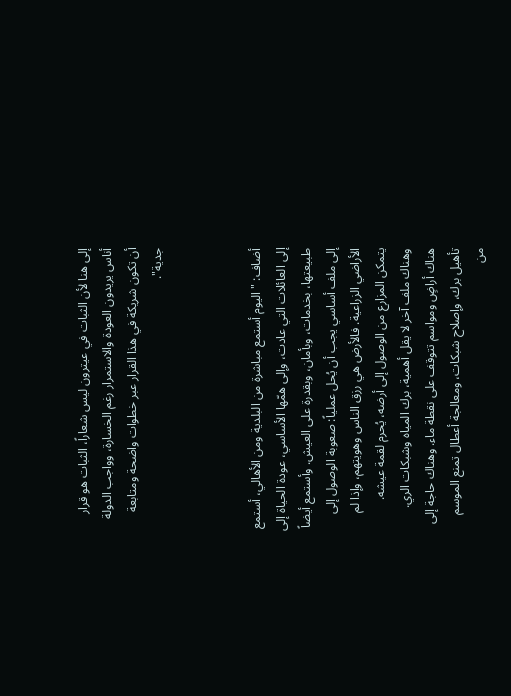إلى هنا لأن الثبات في عيترون ليس شعاراً، الثبات هو قرار أناس يريدون العودة والاستمرار رغم الخسارة، وواجب الدولة أن تكون شريكة في هذا القرار عبر خطوات واضحة ومتابعة جدية".



أضاف: "اليوم أستمع مباشرة من البلدية ومن الأهالي، أستمع إلى العائلات التي عادت، وإلى همّها الأساسي، عودة الحياة إلى طبيعتها، بخدمات، وبأمان، وبقدرة على العيش. وأستمع أيضاً إلى ملف أساسي يجب أن يُحل عملياً: صعوبة الوصول إلى الأراضي الزراعية. فالأرض هي رزق الناس وهويتهم، وإذا لم يتمكن المزارع من الوصول إلى أرضه، يُحرم لقمة عيشه. وهناك ملف آخر لا يقل أهمية، برك المياه وشبكات الري. هناك أراضٍ ومواسم تتوقف على نقطة ماء. وهناك حاجة إلى تأهيل برك، وإصلاح شبكات، ومعالجة أعطال تمنع الموسم من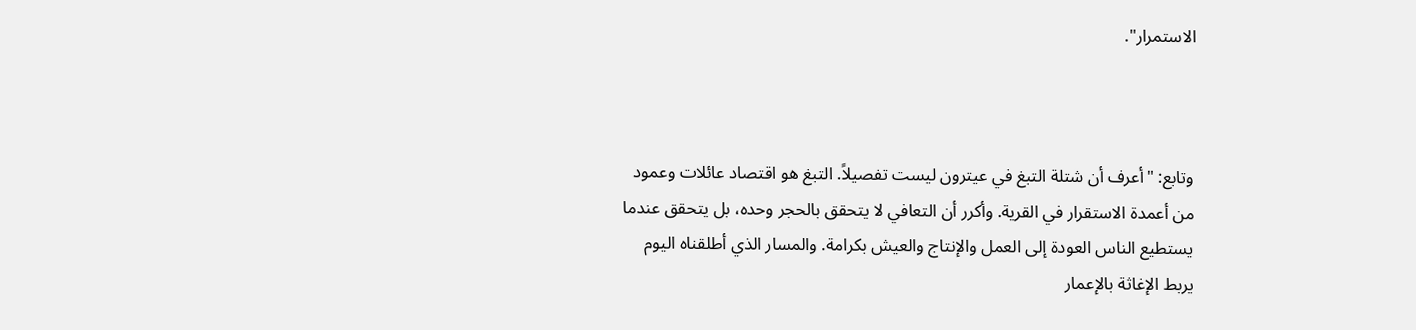الاستمرار".



وتابع: "أعرف أن شتلة التبغ في عيترون ليست تفصيلاً. التبغ هو اقتصاد عائلات وعمود من أعمدة الاستقرار في القرية. وأكرر أن التعافي لا يتحقق بالحجر وحده، بل يتحقق عندما يستطيع الناس العودة إلى العمل والإنتاج والعيش بكرامة. والمسار الذي أطلقناه اليوم يربط الإغاثة بالإعمار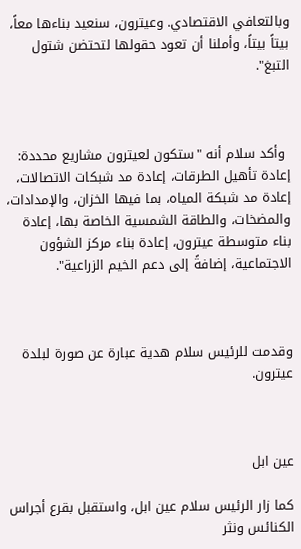وبالتعافي الاقتصادي. وعيترون، سنعيد بناءها معاً، بيتاً بيتاً، وأملنا أن تعود حقولها لتحتضن شتول التبغ".



 وأكد سلام أنه "ستكون لعيترون مشاريع محددة: إعادة تأهيل الطرقات، إعادة مد شبكات الاتصالات، إعادة مد شبكة المياه، بما فيها الخزان، والإمدادات، والمضخات، والطاقة الشمسية الخاصة بها، إعادة بناء متوسطة عيترون، إعادة بناء مركز الشؤون الاجتماعية، إضافةً إلى دعم الخيم الزراعية".



وقدمت للرئيس سلام هدية عبارة عن صورة لبلدة عيترون.



عين ابل

كما زار الرئيس سلام عين ابل، واستقبل بقرع أجراس الكنائس ونثر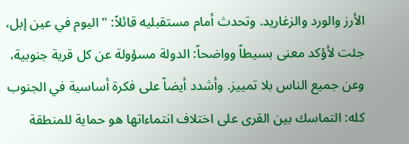الأرز والورد والزغاريد. وتحدث أمام مستقبليه قائلاً: "اليوم في عين إبل، جئت لأؤكد معنى بسيطاً وواضحاً: الدولة مسؤولة عن كل قرية جنوبية، وعن جميع الناس بلا تمييز. وأشدد أيضاً على فكرة أساسية في الجنوب كله: التماسك بين القرى على اختلاف انتماءاتها هو حماية للمنطقة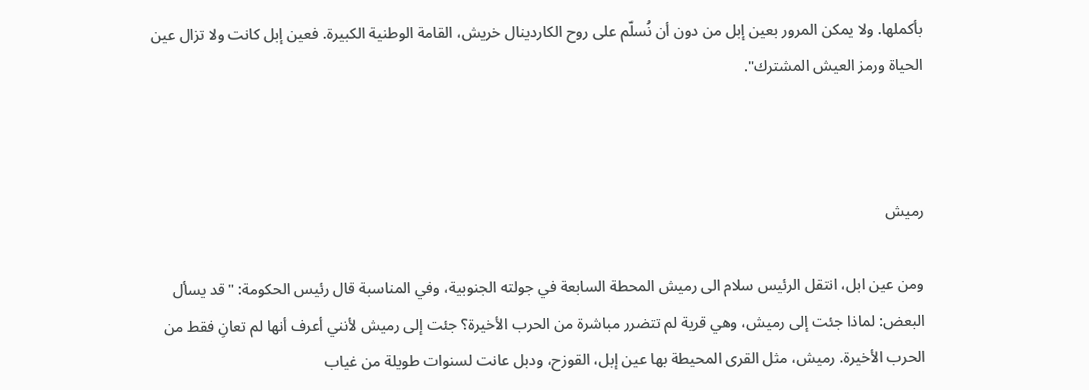بأكملها. ولا يمكن المرور بعين إبل من دون أن نُسلّم على روح الكاردينال خريش، القامة الوطنية الكبيرة. فعين إبل كانت ولا تزال عين الحياة ورمز العيش المشترك".



رميش

ومن عين ابل، انتقل الرئيس سلام الى رميش المحطة السابعة في جولته الجنوبية، وفي المناسبة قال رئيس الحكومة: "قد يسأل البعض: لماذا جئت إلى رميش، وهي قرية لم تتضرر مباشرة من الحرب الأخيرة؟ جئت إلى رميش لأنني أعرف أنها لم تعانِ فقط من الحرب الأخيرة. رميش، مثل القرى المحيطة بها عين إبل، القوزح، ودبل عانت لسنوات طويلة من غياب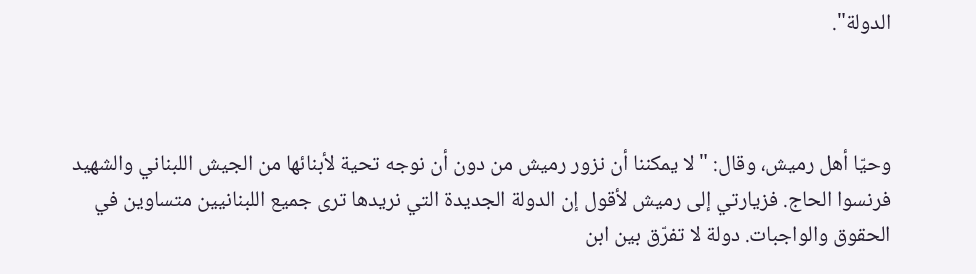الدولة".



وحيّا أهل رميش، وقال: "لا يمكننا أن نزور رميش من دون أن نوجه تحية لأبنائها من الجيش اللبناني والشهيد فرنسوا الحاج. فزيارتي إلى رميش لأقول إن الدولة الجديدة التي نريدها ترى جميع اللبنانيين متساوين في الحقوق والواجبات. دولة لا تفرّق بين ابن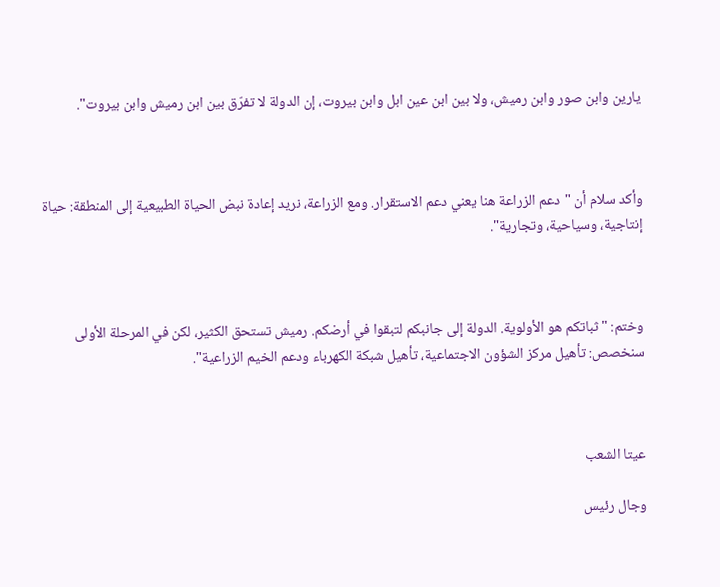يارين وابن صور وابن رميش، ولا بين ابن عين ابل وابن بيروت، إن الدولة لا تفرّق بين ابن رميش وابن بيروت".



وأكد سلام أن "دعم الزراعة هنا يعني دعم الاستقرار. ومع الزراعة، نريد إعادة نبض الحياة الطبيعية إلى المنطقة: حياة إنتاجية، وسياحية، وتجارية".



وختم: "ثباتكم هو الأولوية. الدولة إلى جانبكم لتبقوا في أرضكم. رميش تستحق الكثير، لكن في المرحلة الأولى سنخصص: تأهيل مركز الشؤون الاجتماعية، تأهيل شبكة الكهرباء ودعم الخيم الزراعية".



عيتا الشعب

وجال رئيس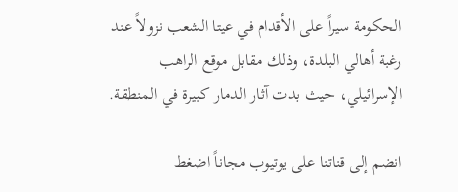الحكومة سيراً على الأقدام في عيتا الشعب نزولاً عند رغبة أهالي البلدة، وذلك مقابل موقع الراهب الإسرائيلي، حيث بدت آثار الدمار كبيرة في المنطقة.

انضم إلى قناتنا على يوتيوب مجاناً اضغط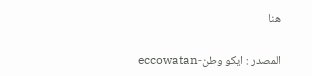هنا


المصدر : ايكو وطن-eccowatan